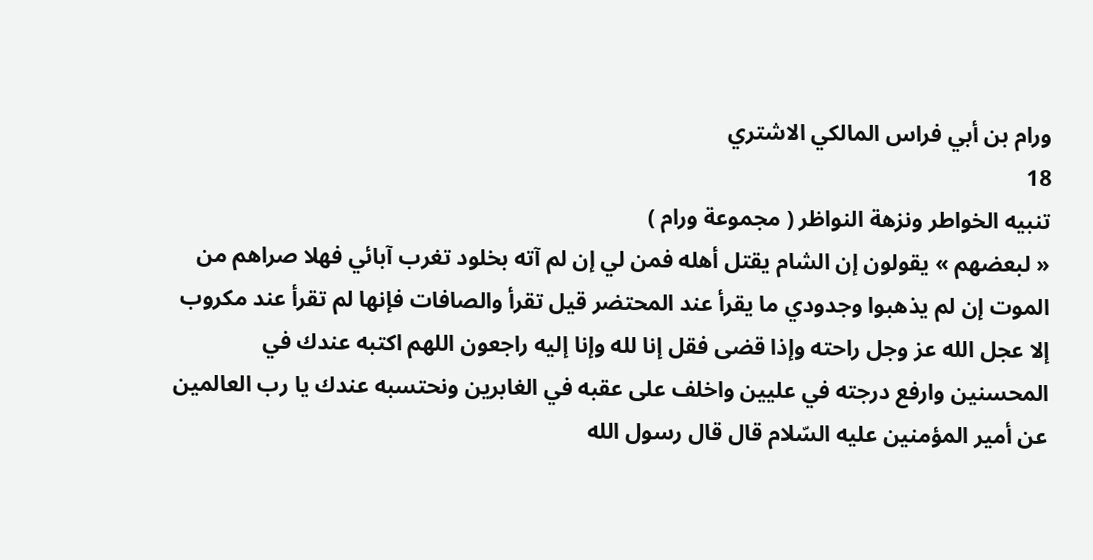ورام بن أبي فراس المالكي الاشتري
18
تنبيه الخواطر ونزهة النواظر ( مجموعة ورام )
« لبعضهم » يقولون إن الشام يقتل أهله فمن لي إن لم آته بخلود تغرب آبائي فهلا صراهم من الموت إن لم يذهبوا وجدودي ما يقرأ عند المحتضر قيل تقرأ والصافات فإنها لم تقرأ عند مكروب إلا عجل الله عز وجل راحته وإذا قضى فقل إنا لله وإنا إليه راجعون اللهم اكتبه عندك في المحسنين وارفع درجته في عليين واخلف على عقبه في الغابرين ونحتسبه عندك يا رب العالمين عن أمير المؤمنين عليه السّلام قال قال رسول الله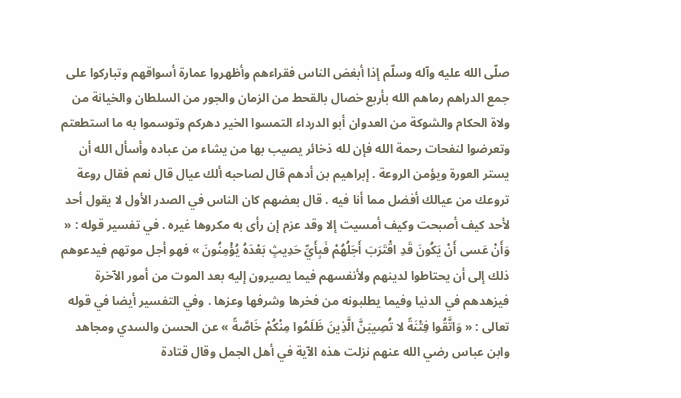صلّى الله عليه وآله وسلّم إذا أبغض الناس فقراءهم وأظهروا عمارة أسواقهم وتباركوا على جمع الدراهم رماهم الله بأربع خصال بالقحط من الزمان والجور من السلطان والخيانة من ولاة الحكام والشوكة من العدوان أبو الدرداء التمسوا الخير دهركم وتوسموا به ما استطعتم وتعرضوا لنفحات رحمة الله فإن لله ذخائر يصيب بها من يشاء من عباده وأسأل الله أن يستر العورة ويؤمن الروعة . إبراهيم بن أدهم قال لصاحبه ألك عيال قال نعم فقال روعة تروعك من عيالك أفضل مما أنا فيه . قال بعضهم كان الناس في الصدر الأول لا يقول أحد لأحد كيف أصبحت وكيف أمسيت إلا وقد عزم إن رأى به مكروها غيره . في تفسير قوله : « وَأَنْ عَسى أَنْ يَكُونَ قَدِ اقْتَرَبَ أَجَلُهُمْ فَبِأَيِّ حَدِيثٍ بَعْدَهُ يُؤْمِنُونَ » فهو أجل موتهم فيدعوهم ذلك إلى أن يحتاطوا لدينهم ولأنفسهم فيما يصيرون إليه بعد الموت من أمور الآخرة فيزهدهم في الدنيا وفيما يطلبونه من فخرها وشرفها وعزها . وفي التفسير أيضا في قوله تعالى : « وَاتَّقُوا فِتْنَةً لا تُصِيبَنَّ الَّذِينَ ظَلَمُوا مِنْكُمْ خَاصَّةً » عن الحسن والسدي ومجاهد وابن عباس رضي الله عنهم نزلت هذه الآية في أهل الجمل وقال قتادة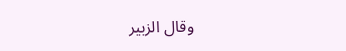وقال الزبير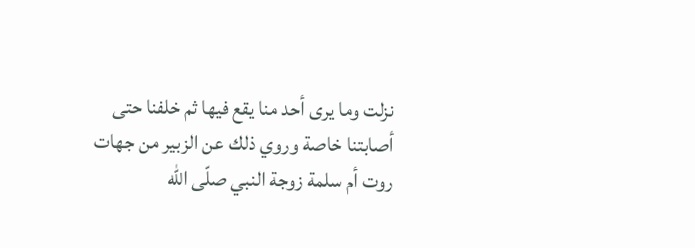نزلت وما يرى أحد منا يقع فيها ثم خلفنا حتى أصابتنا خاصة وروي ذلك عن الزبير من جهات روت أم سلمة زوجة النبي صلّى الله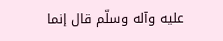عليه وآله وسلّم قال إنما